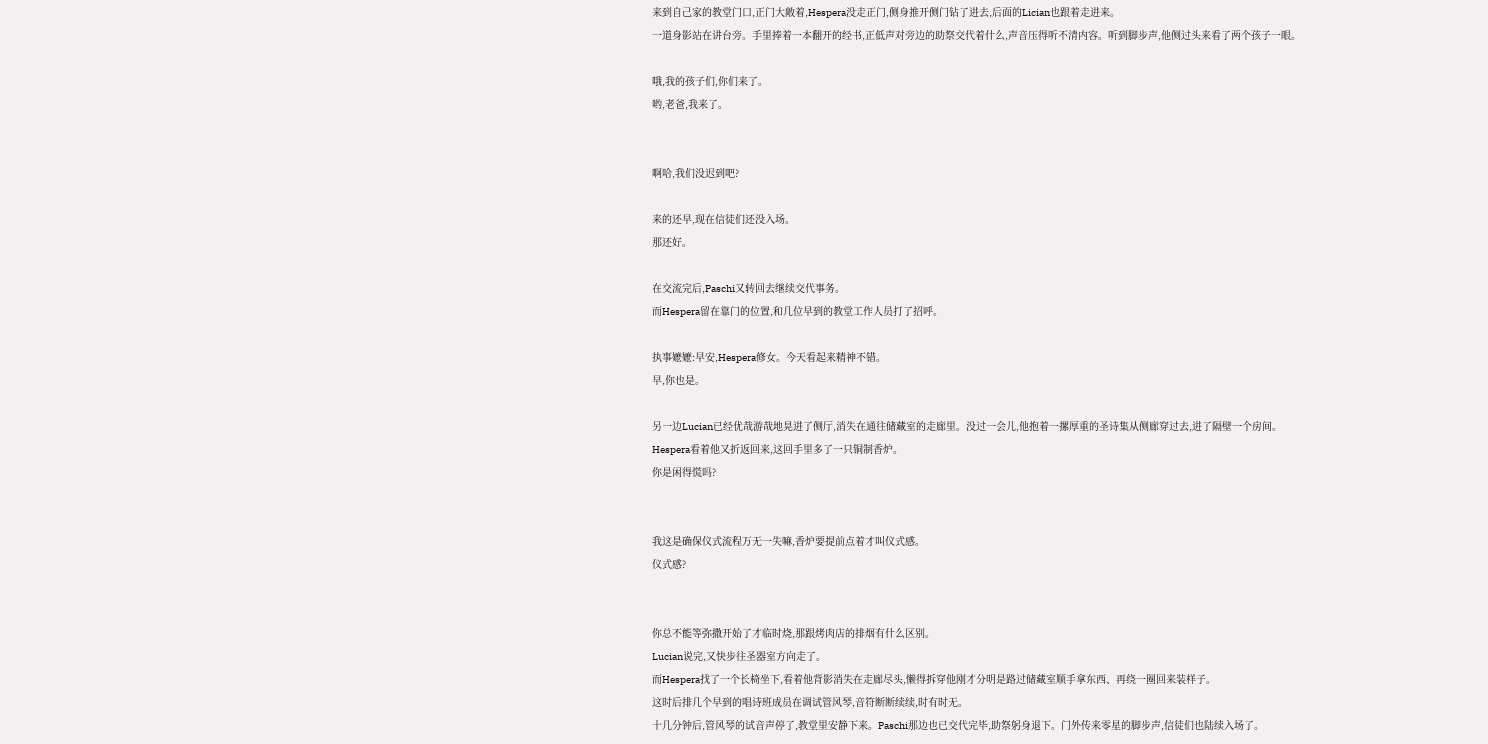来到自己家的教堂门口,正门大敞着,Hespera没走正门,侧身推开侧门钻了进去,后面的Lician也跟着走进来。
一道身影站在讲台旁。手里捧着一本翻开的经书,正低声对旁边的助祭交代着什么,声音压得听不清内容。听到脚步声,他侧过头来看了两个孩子一眼。

哦,我的孩子们,你们来了。
哟,老爸,我来了。


啊哈,我们没迟到吧?

来的还早,现在信徒们还没入场。
那还好。

在交流完后,Paschi又转回去继续交代事务。
而Hespera留在靠门的位置,和几位早到的教堂工作人员打了招呼。

执事嬷嬷:早安,Hespera修女。今天看起来精神不错。
早,你也是。

另一边Lucian已经优哉游哉地晃进了侧厅,消失在通往储藏室的走廊里。没过一会儿,他抱着一摞厚重的圣诗集从侧廊穿过去,进了隔壁一个房间。
Hespera看着他又折返回来,这回手里多了一只铜制香炉。
你是闲得慌吗?


我这是确保仪式流程万无一失嘛,香炉要提前点着才叫仪式感。
仪式感?


你总不能等弥撒开始了才临时烧,那跟烤肉店的排烟有什么区别。
Lucian说完,又快步往圣器室方向走了。
而Hespera找了一个长椅坐下,看着他背影消失在走廊尽头,懒得拆穿他刚才分明是路过储藏室顺手拿东西、再绕一圈回来装样子。
这时后排几个早到的唱诗班成员在调试管风琴,音符断断续续,时有时无。
十几分钟后,管风琴的试音声停了,教堂里安静下来。Paschi那边也已交代完毕,助祭躬身退下。门外传来零星的脚步声,信徒们也陆续入场了。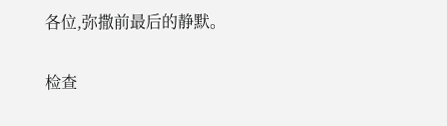各位,弥撒前最后的静默。

检查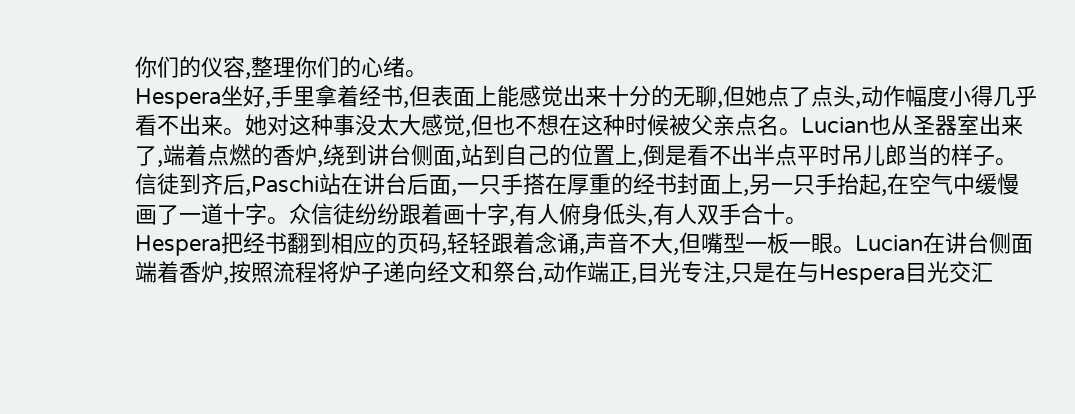你们的仪容,整理你们的心绪。
Hespera坐好,手里拿着经书,但表面上能感觉出来十分的无聊,但她点了点头,动作幅度小得几乎看不出来。她对这种事没太大感觉,但也不想在这种时候被父亲点名。Lucian也从圣器室出来了,端着点燃的香炉,绕到讲台侧面,站到自己的位置上,倒是看不出半点平时吊儿郎当的样子。
信徒到齐后,Paschi站在讲台后面,一只手搭在厚重的经书封面上,另一只手抬起,在空气中缓慢画了一道十字。众信徒纷纷跟着画十字,有人俯身低头,有人双手合十。
Hespera把经书翻到相应的页码,轻轻跟着念诵,声音不大,但嘴型一板一眼。Lucian在讲台侧面端着香炉,按照流程将炉子递向经文和祭台,动作端正,目光专注,只是在与Hespera目光交汇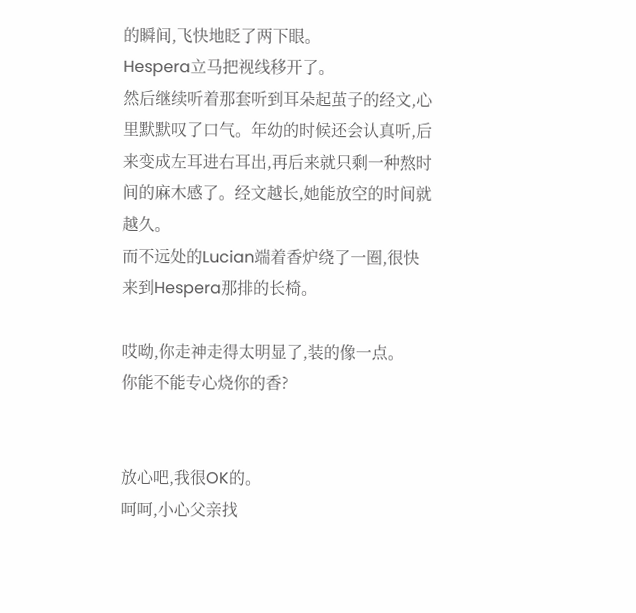的瞬间,飞快地眨了两下眼。
Hespera立马把视线移开了。
然后继续听着那套听到耳朵起茧子的经文,心里默默叹了口气。年幼的时候还会认真听,后来变成左耳进右耳出,再后来就只剩一种熬时间的麻木感了。经文越长,她能放空的时间就越久。
而不远处的Lucian端着香炉绕了一圈,很快来到Hespera那排的长椅。

哎呦,你走神走得太明显了,装的像一点。
你能不能专心烧你的香?


放心吧,我很OK的。
呵呵,小心父亲找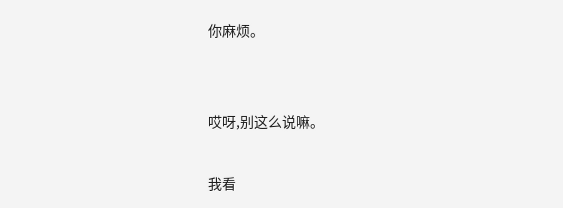你麻烦。


哎呀,别这么说嘛。

我看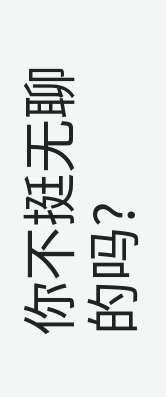你不挺无聊的吗?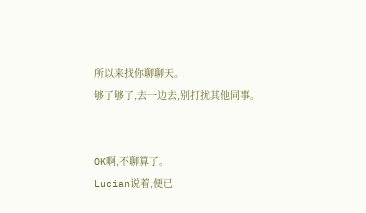所以来找你聊聊天。
够了够了,去一边去,别打扰其他同事。


OK啊,不聊算了。
Lucian说着,便已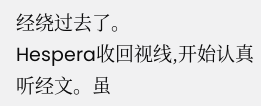经绕过去了。
Hespera收回视线,开始认真听经文。虽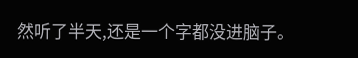然听了半天,还是一个字都没进脑子。